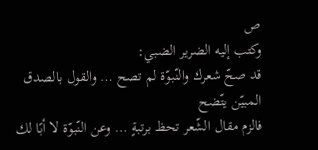ص
وكتب إليه الضرير الضبي:
قد صحّ شعرك والنّبوّة لم تصح … والقول بالصدق المبيّن يتّضح
فالزم مقال الشّعر تحظ برتبةٍ … وعن النّبوّة لا أبًا لك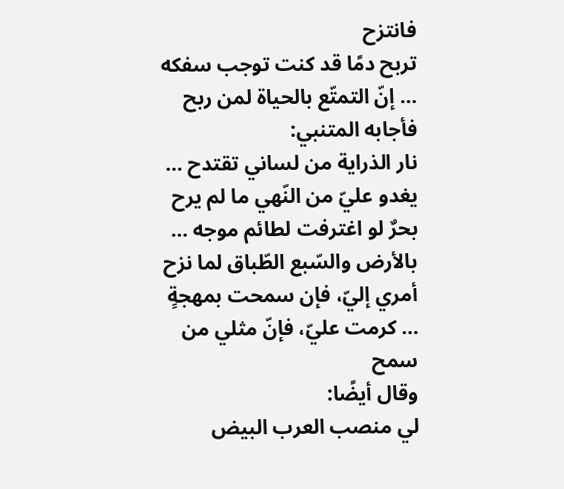فانتزح
تربح دمًا قد كنت توجب سفكه … إنّ التمتّع بالحياة لمن ربح
فأجابه المتنبي:
نار الذراية من لساني تقتدح … يغدو عليّ من النّهي ما لم يرح
بحرٌ لو اغترفت لطائم موجه … بالأرض والسّبع الطّباق لما نزح
أمري إليّ، فإن سمحت بمهجةٍ … كرمت عليّ، فإنّ مثلي من سمح
وقال أيضًا:
لي منصب العرب البيض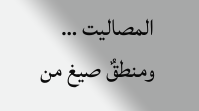المصاليت … ومنطقٌ صيغ من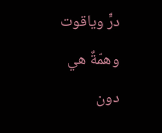درٍّ وياقوت
وهمّةٌ هي دون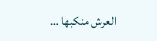العرش منكبها …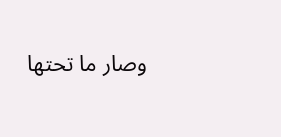وصار ما تحتها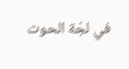في لجّة الحوت